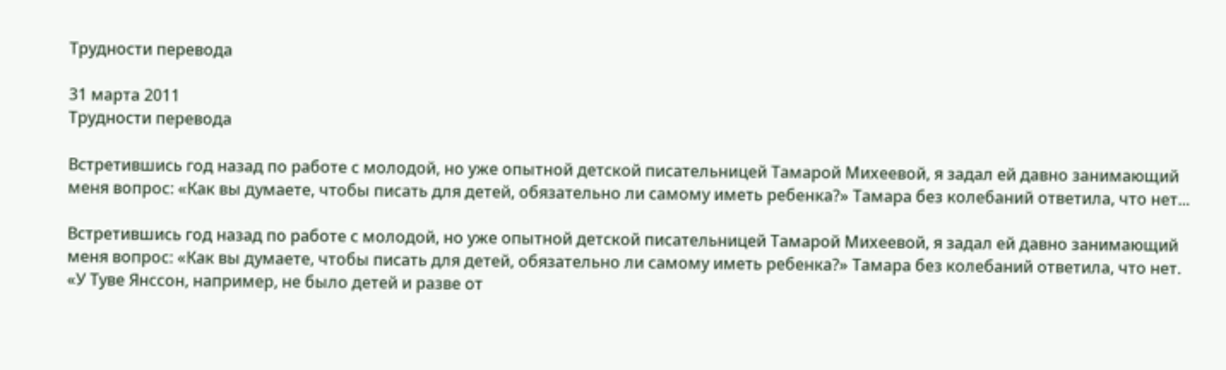Трудности перевода

31 марта 2011
Трудности перевода

Встретившись год назад по работе с молодой, но уже опытной детской писательницей Тамарой Михеевой, я задал ей давно занимающий меня вопрос: «Как вы думаете, чтобы писать для детей, обязательно ли самому иметь ребенка?» Тамара без колебаний ответила, что нет...

Встретившись год назад по работе с молодой, но уже опытной детской писательницей Тамарой Михеевой, я задал ей давно занимающий меня вопрос: «Как вы думаете, чтобы писать для детей, обязательно ли самому иметь ребенка?» Тамара без колебаний ответила, что нет. «У Туве Янссон, например, не было детей и разве от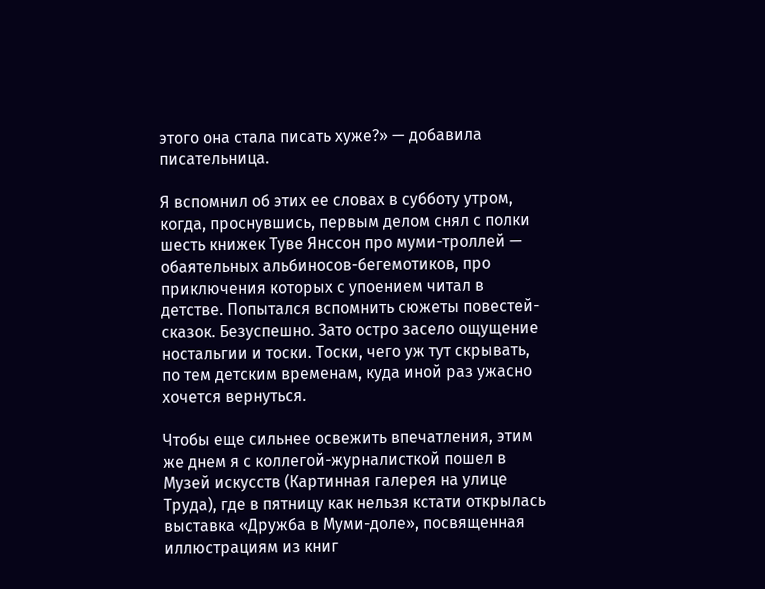этого она стала писать хуже?» — добавила писательница.

Я вспомнил об этих ее словах в субботу утром, когда, проснувшись, первым делом снял с полки шесть книжек Туве Янссон про муми-троллей — обаятельных альбиносов-бегемотиков, про приключения которых с упоением читал в детстве. Попытался вспомнить сюжеты повестей-сказок. Безуспешно. Зато остро засело ощущение ностальгии и тоски. Тоски, чего уж тут скрывать, по тем детским временам, куда иной раз ужасно хочется вернуться.

Чтобы еще сильнее освежить впечатления, этим же днем я с коллегой-журналисткой пошел в Музей искусств (Картинная галерея на улице Труда), где в пятницу как нельзя кстати открылась выставка «Дружба в Муми-доле», посвященная иллюстрациям из книг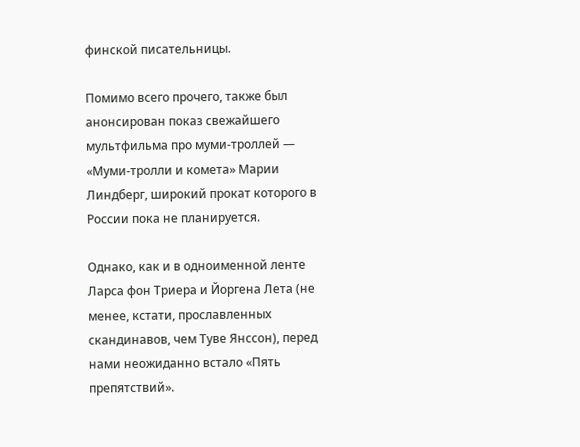финской писательницы.

Помимо всего прочего, также был анонсирован показ свежайшего мультфильма про муми-троллей — «Муми-тролли и комета» Марии Линдберг, широкий прокат которого в России пока не планируется.

Однако, как и в одноименной ленте Ларса фон Триера и Йоргена Лета (не менее, кстати, прославленных скандинавов, чем Туве Янссон), перед нами неожиданно встало «Пять препятствий».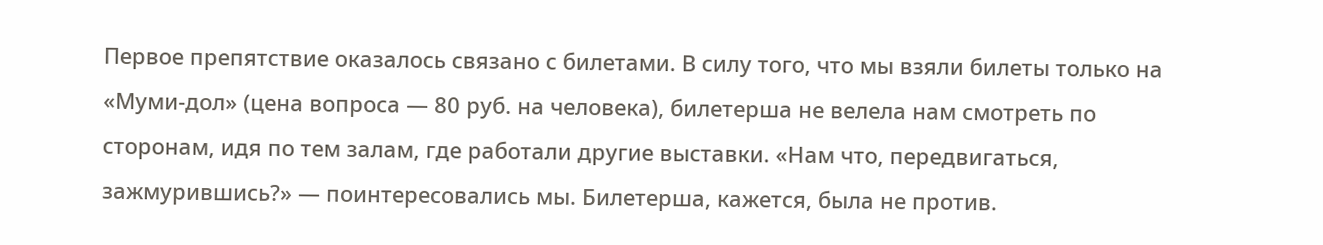Первое препятствие оказалось связано с билетами. В силу того, что мы взяли билеты только на «Муми-дол» (цена вопроса — 80 руб. на человека), билетерша не велела нам смотреть по сторонам, идя по тем залам, где работали другие выставки. «Нам что, передвигаться, зажмурившись?» — поинтересовались мы. Билетерша, кажется, была не против.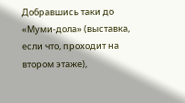Добравшись таки до «Муми-дола» (выставка, если что, проходит на втором этаже),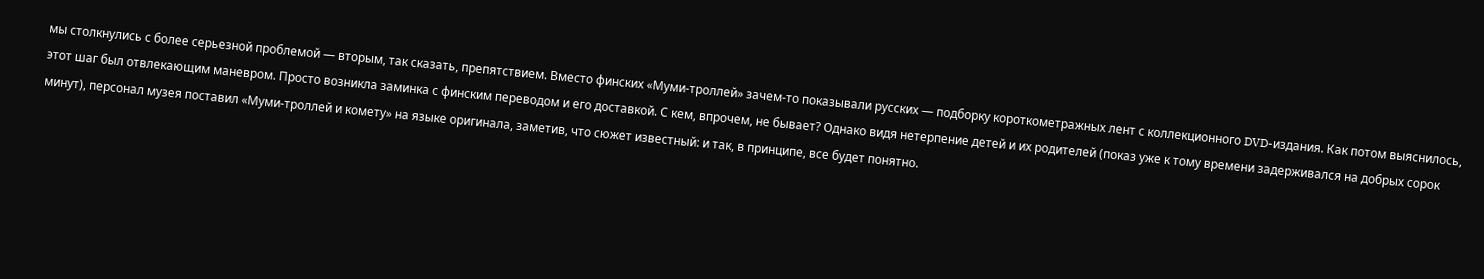мы столкнулись с более серьезной проблемой — вторым, так сказать, препятствием. Вместо финских «Муми-троллей» зачем-то показывали русских — подборку короткометражных лент с коллекционного DVD-издания. Как потом выяснилось, этот шаг был отвлекающим маневром. Просто возникла заминка с финским переводом и его доставкой. С кем, впрочем, не бывает? Однако видя нетерпение детей и их родителей (показ уже к тому времени задерживался на добрых сорок минут), персонал музея поставил «Муми-троллей и комету» на языке оригинала, заметив, что сюжет известный: и так, в принципе, все будет понятно.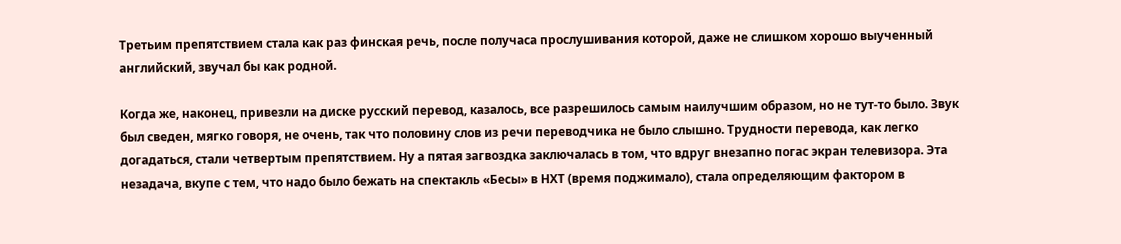Третьим препятствием стала как раз финская речь, после получаса прослушивания которой, даже не слишком хорошо выученный английский, звучал бы как родной.

Когда же, наконец, привезли на диске русский перевод, казалось, все разрешилось самым наилучшим образом, но не тут-то было. Звук был сведен, мягко говоря, не очень, так что половину слов из речи переводчика не было слышно. Трудности перевода, как легко догадаться, стали четвертым препятствием. Ну а пятая загвоздка заключалась в том, что вдруг внезапно погас экран телевизора. Эта незадача, вкупе с тем, что надо было бежать на спектакль «Бесы» в НХТ (время поджимало), стала определяющим фактором в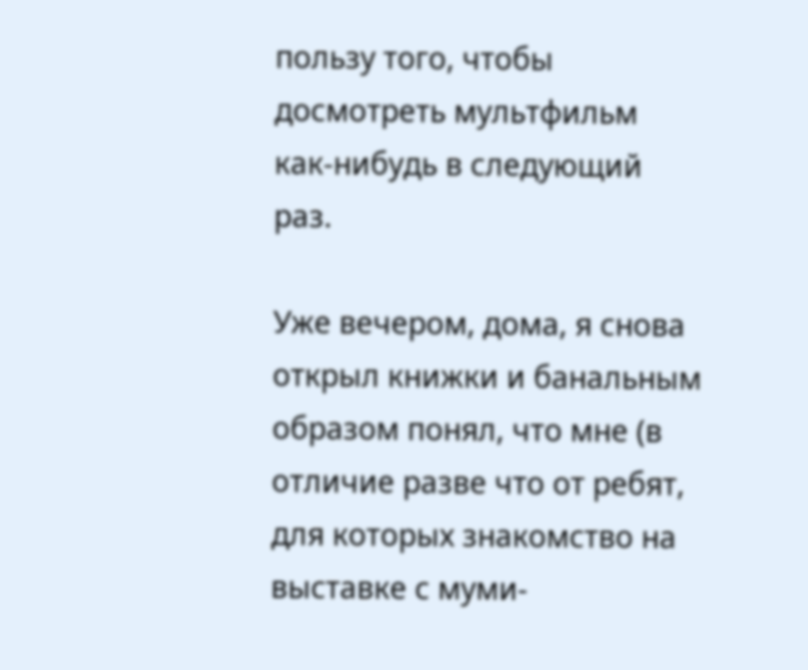пользу того, чтобы досмотреть мультфильм как-нибудь в следующий раз.

Уже вечером, дома, я снова открыл книжки и банальным образом понял, что мне (в отличие разве что от ребят, для которых знакомство на выставке с муми-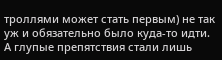троллями может стать первым) не так уж и обязательно было куда-то идти. А глупые препятствия стали лишь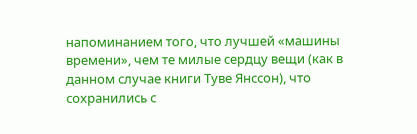напоминанием того, что лучшей «машины времени», чем те милые сердцу вещи (как в данном случае книги Туве Янссон), что сохранились с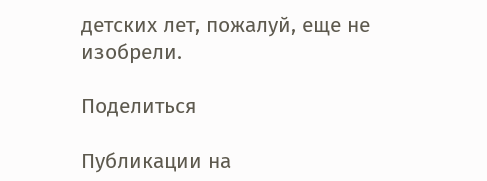детских лет, пожалуй, еще не изобрели.

Поделиться

Публикации на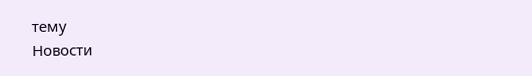тему
Новости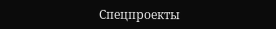Спецпроекты